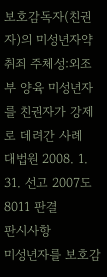보호감독자(친권자)의 미성년자약취죄 주체성:외조부 양육 미성년자를 친권자가 강제로 데려간 사례
대법원 2008. 1. 31. 선고 2007도8011 판결
판시사항
미성년자를 보호감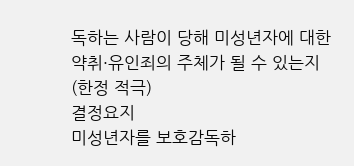독하는 사람이 당해 미성년자에 대한 약취·유인죄의 주체가 될 수 있는지(한정 적극)
결정요지
미성년자를 보호감독하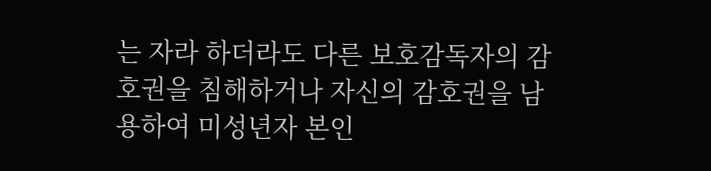는 자라 하더라도 다른 보호감독자의 감호권을 침해하거나 자신의 감호권을 남용하여 미성년자 본인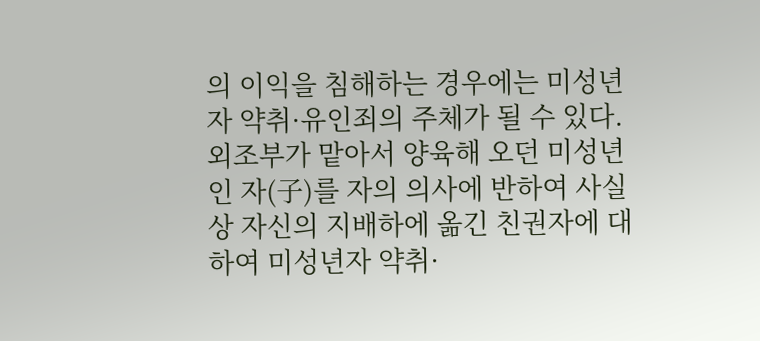의 이익을 침해하는 경우에는 미성년자 약취·유인죄의 주체가 될 수 있다. 외조부가 맡아서 양육해 오던 미성년인 자(子)를 자의 의사에 반하여 사실상 자신의 지배하에 옮긴 친권자에 대하여 미성년자 약취·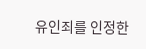유인죄를 인정한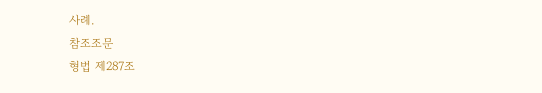사례.
참조조문
형법 제287조